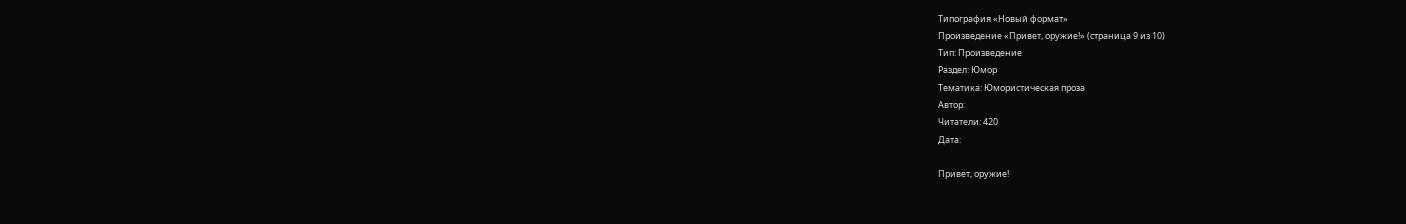Типография «Новый формат»
Произведение «Привет, оружие!» (страница 9 из 10)
Тип: Произведение
Раздел: Юмор
Тематика: Юмористическая проза
Автор:
Читатели: 420
Дата:

Привет, оружие!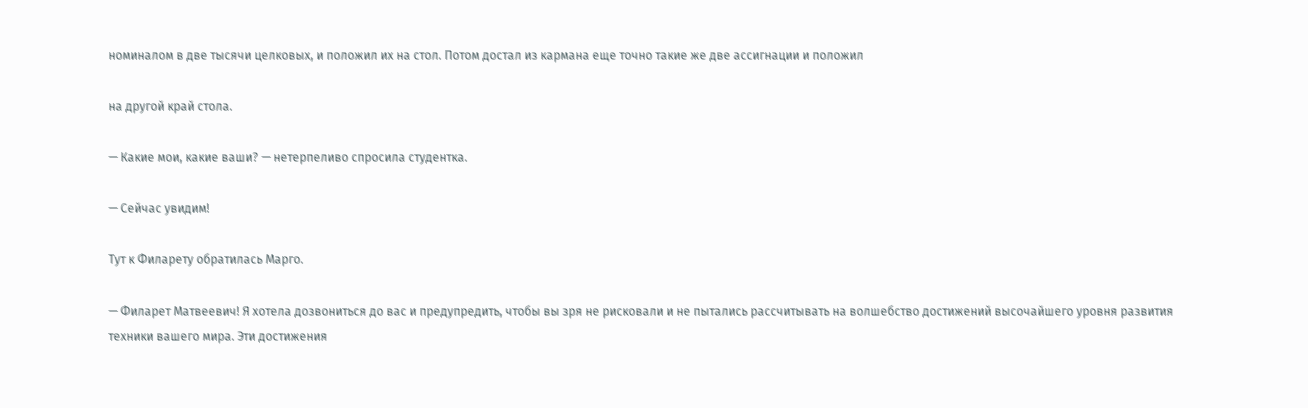номиналом в две тысячи целковых, и положил их на стол. Потом достал из кармана еще точно такие же две ассигнации и положил

на другой край стола.

— Какие мои, какие ваши? — нетерпеливо спросила студентка.

— Сейчас увидим!

Тут к Филарету обратилась Марго.

— Филарет Матвеевич! Я хотела дозвониться до вас и предупредить, чтобы вы зря не рисковали и не пытались рассчитывать на волшебство достижений высочайшего уровня развития техники вашего мира. Эти достижения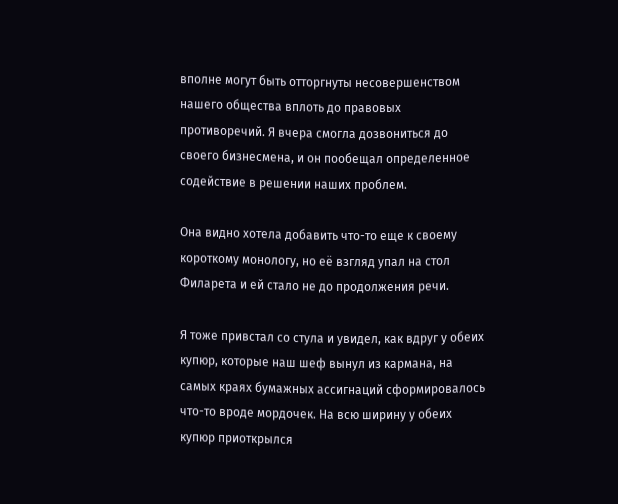вполне могут быть отторгнуты несовершенством нашего общества вплоть до правовых противоречий. Я вчера смогла дозвониться до своего бизнесмена, и он пообещал определенное содействие в решении наших проблем.

Она видно хотела добавить что-то еще к своему короткому монологу, но её взгляд упал на стол Филарета и ей стало не до продолжения речи.

Я тоже привстал со стула и увидел, как вдруг у обеих купюр, которые наш шеф вынул из кармана, на самых краях бумажных ассигнаций сформировалось что-то вроде мордочек. На всю ширину у обеих купюр приоткрылся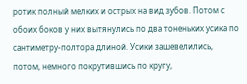ротик полный мелких и острых на вид зубов. Потом с обоих боков у них вытянулись по два тоненьких усика по сантиметру-полтора длиной. Усики зашевелились, потом, немного покрутившись по кругу,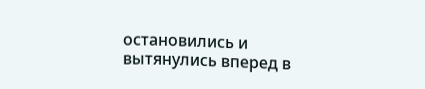остановились и вытянулись вперед в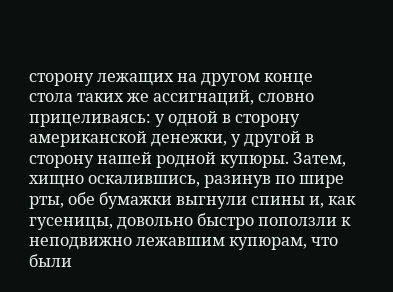сторону лежащих на другом конце стола таких же ассигнаций, словно прицеливаясь: у одной в сторону американской денежки, у другой в сторону нашей родной купюры. Затем, хищно оскалившись, разинув по шире рты, обе бумажки выгнули спины и, как гусеницы, довольно быстро поползли к неподвижно лежавшим купюрам, что были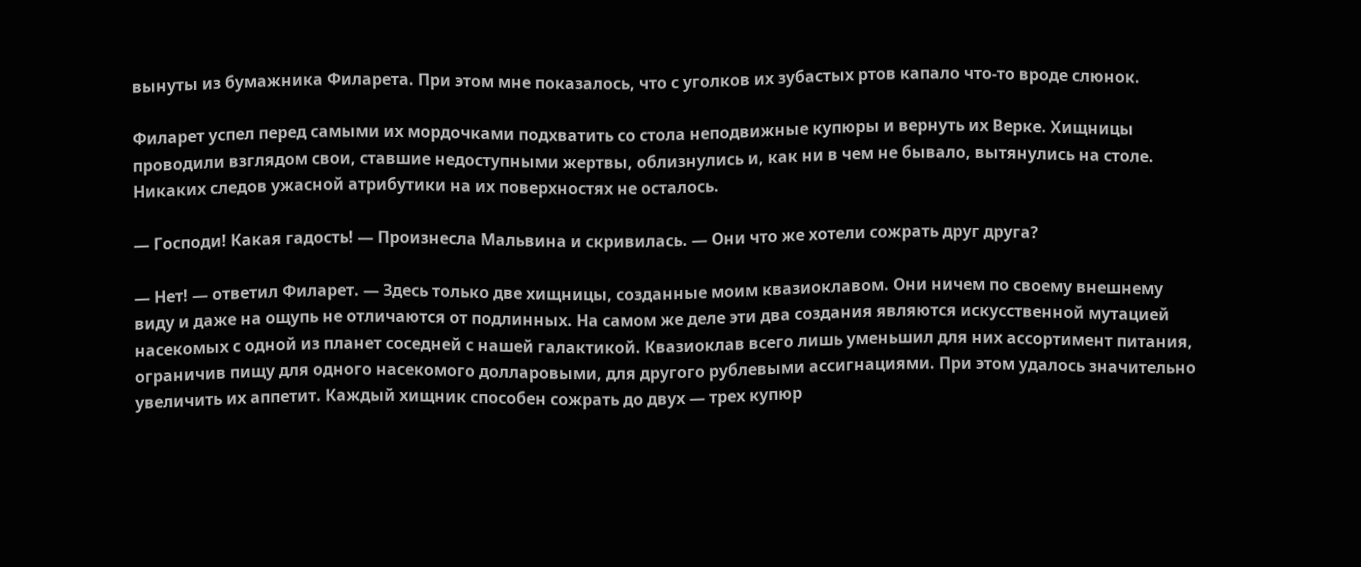вынуты из бумажника Филарета. При этом мне показалось, что с уголков их зубастых ртов капало что-то вроде слюнок.

Филарет успел перед самыми их мордочками подхватить со стола неподвижные купюры и вернуть их Верке. Хищницы проводили взглядом свои, ставшие недоступными жертвы, облизнулись и, как ни в чем не бывало, вытянулись на столе. Никаких следов ужасной атрибутики на их поверхностях не осталось.

— Господи! Какая гадость! — Произнесла Мальвина и скривилась. — Они что же хотели сожрать друг друга?

— Нет! — ответил Филарет. — Здесь только две хищницы, созданные моим квазиоклавом. Они ничем по своему внешнему виду и даже на ощупь не отличаются от подлинных. На самом же деле эти два создания являются искусственной мутацией насекомых с одной из планет соседней с нашей галактикой. Квазиоклав всего лишь уменьшил для них ассортимент питания, ограничив пищу для одного насекомого долларовыми, для другого рублевыми ассигнациями. При этом удалось значительно увеличить их аппетит. Каждый хищник способен сожрать до двух — трех купюр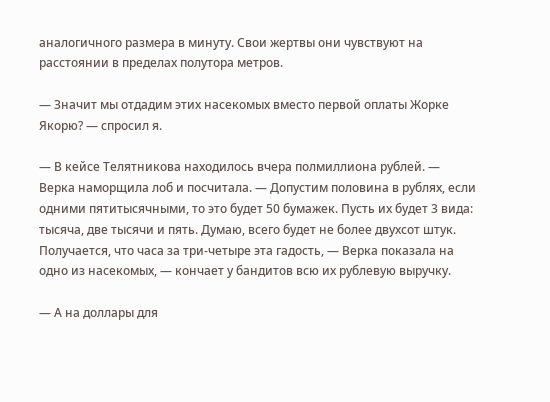аналогичного размера в минуту. Свои жертвы они чувствуют на расстоянии в пределах полутора метров.

— Значит мы отдадим этих насекомых вместо первой оплаты Жорке Якорю? — спросил я.

— В кейсе Телятникова находилось вчера полмиллиона рублей. — Верка наморщила лоб и посчитала. — Допустим половина в рублях, если одними пятитысячными, то это будет 50 бумажек. Пусть их будет 3 вида: тысяча, две тысячи и пять. Думаю, всего будет не более двухсот штук. Получается, что часа за три-четыре эта гадость, — Верка показала на одно из насекомых, — кончает у бандитов всю их рублевую выручку.

— А на доллары для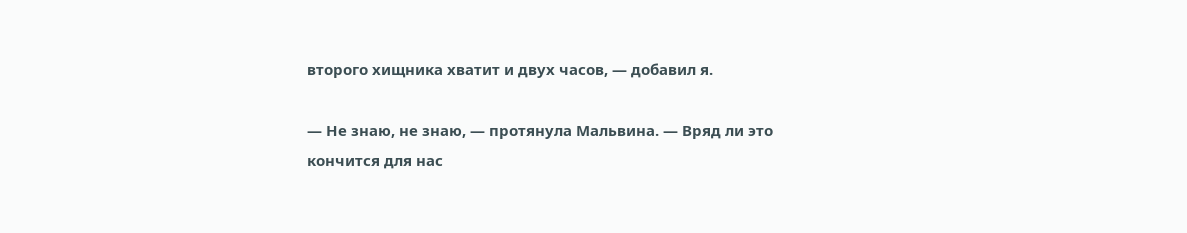второго хищника хватит и двух часов, — добавил я.

— Не знаю, не знаю, — протянула Мальвина. — Вряд ли это кончится для нас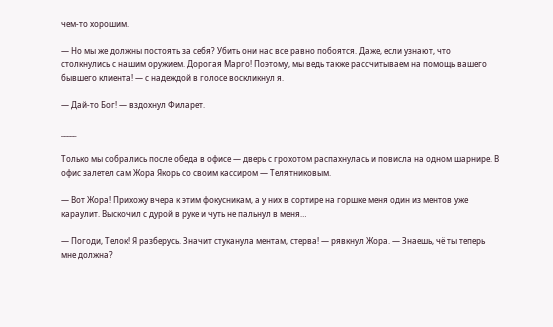чем-то хорошим.

— Но мы же должны постоять за себя? Убить они нас все равно побоятся. Даже, если узнают, что столкнулись с нашим оружием. Дорогая Марго! Поэтому, мы ведь также рассчитываем на помощь вашего бывшего клиента! — с надеждой в голосе воскликнул я.

— Дай-то Бог! — вздохнул Филарет.

_____

Только мы собрались после обеда в офисе — дверь с грохотом распахнулась и повисла на одном шарнире. В офис залетел сам Жора Якорь со своим кассиром — Телятниковым.

— Вот Жора! Прихожу вчера к этим фокусникам, а у них в сортире на горшке меня один из ментов уже караулит. Выскочил с дурой в руке и чуть не пальнул в меня…

— Погоди, Телок! Я разберусь. Значит стуканула ментам, стерва! — рявкнул Жора. — Знаешь, чё ты теперь мне должна?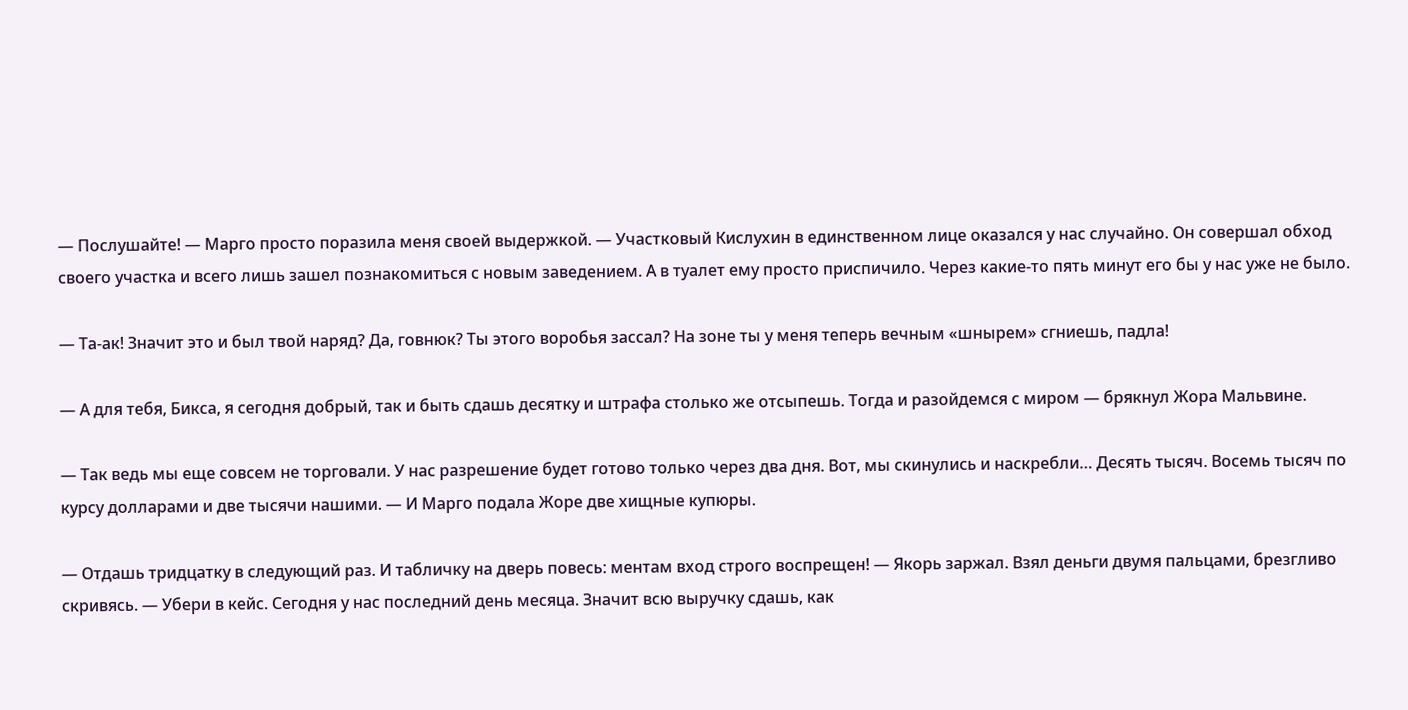— Послушайте! — Марго просто поразила меня своей выдержкой. — Участковый Кислухин в единственном лице оказался у нас случайно. Он совершал обход своего участка и всего лишь зашел познакомиться с новым заведением. А в туалет ему просто приспичило. Через какие-то пять минут его бы у нас уже не было.

— Та-ак! Значит это и был твой наряд? Да, говнюк? Ты этого воробья зассал? На зоне ты у меня теперь вечным «шнырем» сгниешь, падла!

— А для тебя, Бикса, я сегодня добрый, так и быть сдашь десятку и штрафа столько же отсыпешь. Тогда и разойдемся с миром — брякнул Жора Мальвине.

— Так ведь мы еще совсем не торговали. У нас разрешение будет готово только через два дня. Вот, мы скинулись и наскребли… Десять тысяч. Восемь тысяч по курсу долларами и две тысячи нашими. — И Марго подала Жоре две хищные купюры.

— Отдашь тридцатку в следующий раз. И табличку на дверь повесь: ментам вход строго воспрещен! — Якорь заржал. Взял деньги двумя пальцами, брезгливо скривясь. — Убери в кейс. Сегодня у нас последний день месяца. Значит всю выручку сдашь, как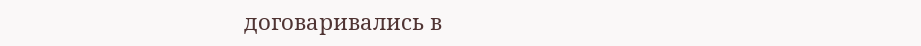договаривались в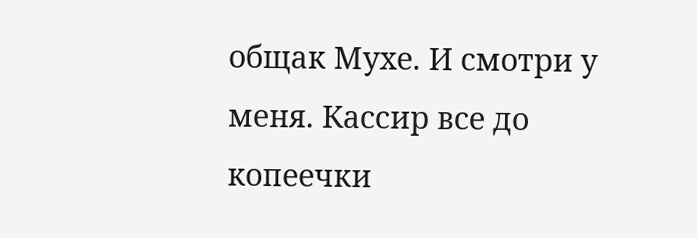общак Мухе. И смотри у меня. Кассир все до копеечки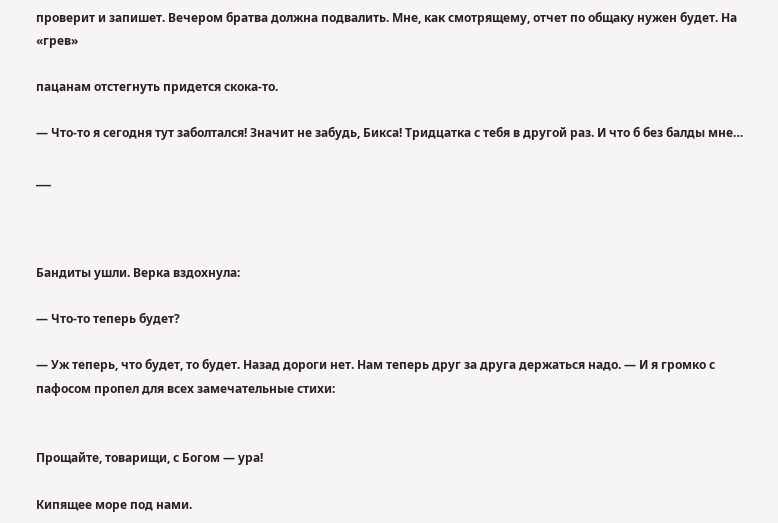проверит и запишет. Вечером братва должна подвалить. Мне, как смотрящему, отчет по общаку нужен будет. На «грев»

пацанам отстегнуть придется скока-то.

— Что-то я сегодня тут заболтался! Значит не забудь, Бикса! Тридцатка с тебя в другой раз. И что б без балды мне…

___



Бандиты ушли. Верка вздохнула:

— Что-то теперь будет?

— Уж теперь, что будет, то будет. Назад дороги нет. Нам теперь друг за друга держаться надо. — И я громко с пафосом пропел для всех замечательные стихи:


Прощайте, товарищи, с Богом — ура!

Кипящее море под нами.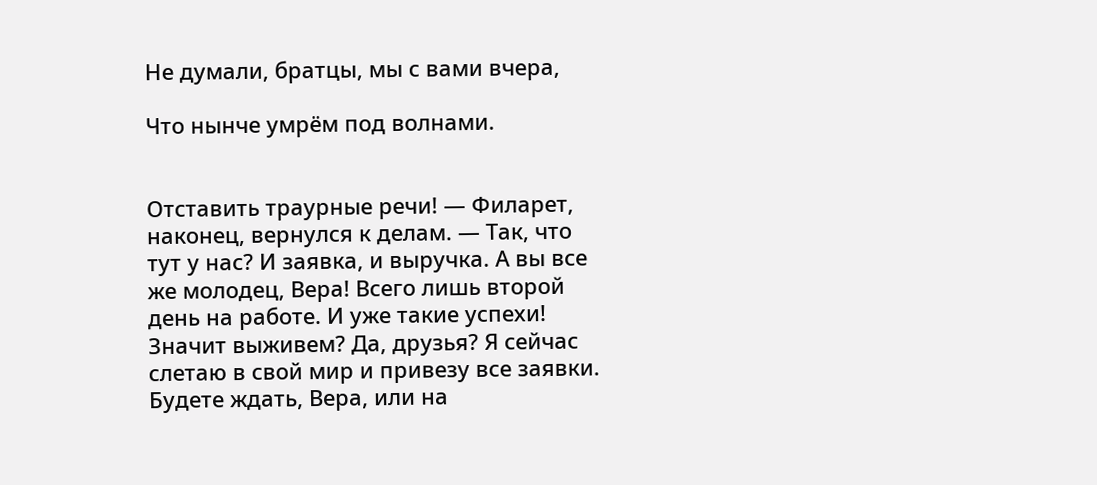Не думали, братцы, мы с вами вчера,

Что нынче умрём под волнами.


Отставить траурные речи! — Филарет, наконец, вернулся к делам. — Так, что тут у нас? И заявка, и выручка. А вы все же молодец, Вера! Всего лишь второй день на работе. И уже такие успехи! Значит выживем? Да, друзья? Я сейчас слетаю в свой мир и привезу все заявки. Будете ждать, Вера, или на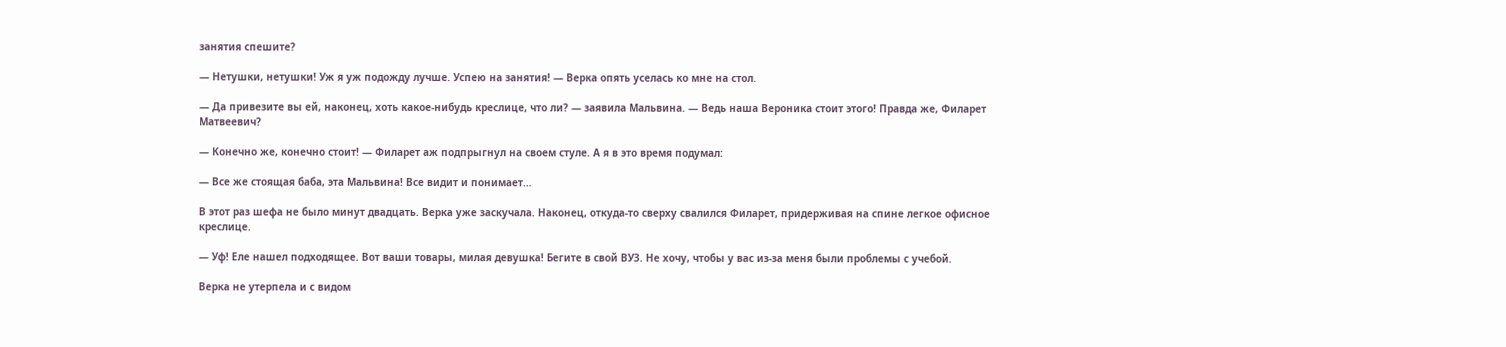занятия спешите?

— Нетушки, нетушки! Уж я уж подожду лучше. Успею на занятия! — Верка опять уселась ко мне на стол.

— Да привезите вы ей, наконец, хоть какое-нибудь креслице, что ли? — заявила Мальвина. — Ведь наша Вероника стоит этого! Правда же, Филарет Матвеевич?

— Конечно же, конечно стоит! — Филарет аж подпрыгнул на своем стуле. А я в это время подумал:

— Все же стоящая баба, эта Мальвина! Все видит и понимает…

В этот раз шефа не было минут двадцать. Верка уже заскучала. Наконец, откуда-то сверху свалился Филарет, придерживая на спине легкое офисное креслице.

— Уф! Еле нашел подходящее. Вот ваши товары, милая девушка! Бегите в свой ВУЗ. Не хочу, чтобы у вас из-за меня были проблемы с учебой.

Верка не утерпела и с видом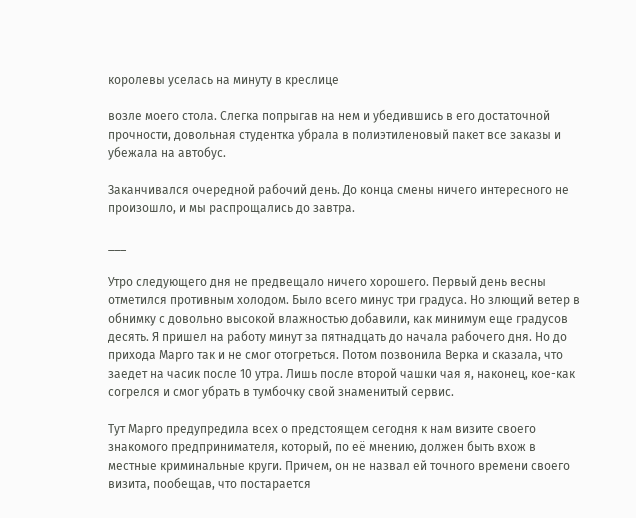королевы уселась на минуту в креслице

возле моего стола. Слегка попрыгав на нем и убедившись в его достаточной прочности, довольная студентка убрала в полиэтиленовый пакет все заказы и убежала на автобус.

Заканчивался очередной рабочий день. До конца смены ничего интересного не произошло, и мы распрощались до завтра.

___

Утро следующего дня не предвещало ничего хорошего. Первый день весны отметился противным холодом. Было всего минус три градуса. Но злющий ветер в обнимку с довольно высокой влажностью добавили, как минимум еще градусов десять. Я пришел на работу минут за пятнадцать до начала рабочего дня. Но до прихода Марго так и не смог отогреться. Потом позвонила Верка и сказала, что заедет на часик после 10 утра. Лишь после второй чашки чая я, наконец, кое-как согрелся и смог убрать в тумбочку свой знаменитый сервис.

Тут Марго предупредила всех о предстоящем сегодня к нам визите своего знакомого предпринимателя, который, по её мнению, должен быть вхож в местные криминальные круги. Причем, он не назвал ей точного времени своего визита, пообещав, что постарается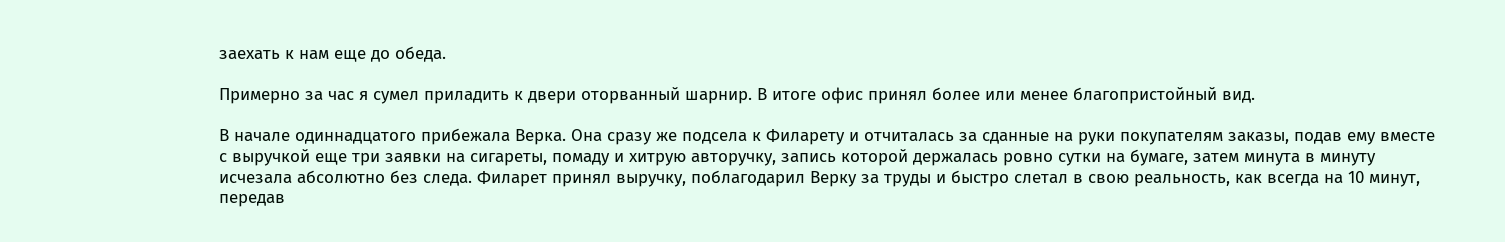заехать к нам еще до обеда.

Примерно за час я сумел приладить к двери оторванный шарнир. В итоге офис принял более или менее благопристойный вид.

В начале одиннадцатого прибежала Верка. Она сразу же подсела к Филарету и отчиталась за сданные на руки покупателям заказы, подав ему вместе с выручкой еще три заявки на сигареты, помаду и хитрую авторучку, запись которой держалась ровно сутки на бумаге, затем минута в минуту исчезала абсолютно без следа. Филарет принял выручку, поблагодарил Верку за труды и быстро слетал в свою реальность, как всегда на 10 минут, передав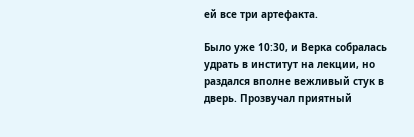ей все три артефакта.

Было уже 10:30, и Верка собралась удрать в институт на лекции, но раздался вполне вежливый стук в дверь. Прозвучал приятный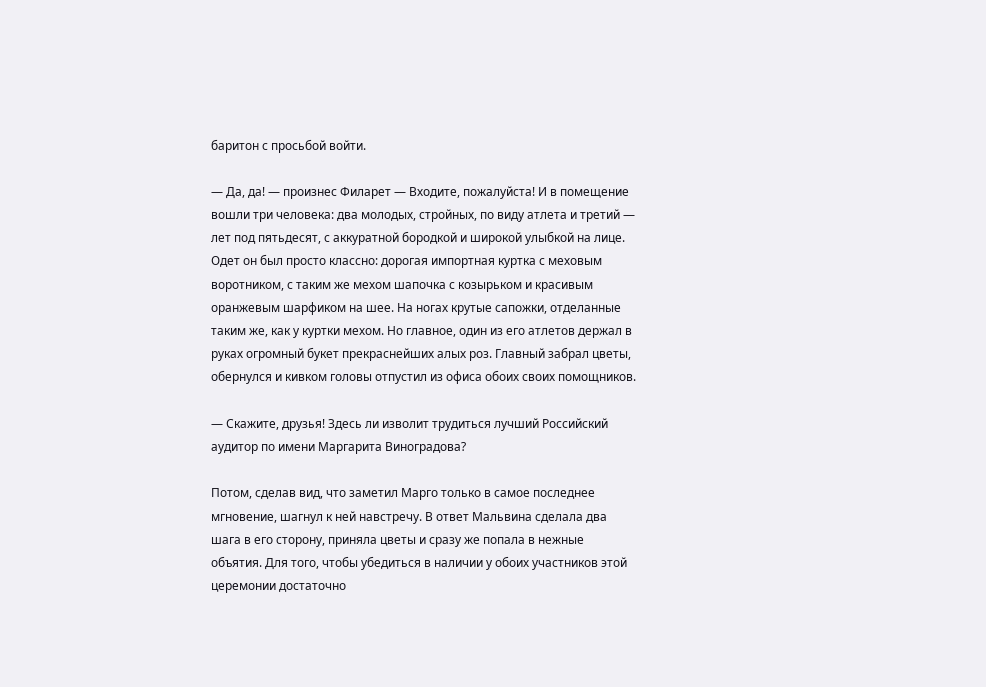баритон с просьбой войти.

— Да, да! — произнес Филарет — Входите, пожалуйста! И в помещение вошли три человека: два молодых, стройных, по виду атлета и третий — лет под пятьдесят, с аккуратной бородкой и широкой улыбкой на лице. Одет он был просто классно: дорогая импортная куртка с меховым воротником, с таким же мехом шапочка с козырьком и красивым оранжевым шарфиком на шее. На ногах крутые сапожки, отделанные таким же, как у куртки мехом. Но главное, один из его атлетов держал в руках огромный букет прекраснейших алых роз. Главный забрал цветы, обернулся и кивком головы отпустил из офиса обоих своих помощников.

— Скажите, друзья! Здесь ли изволит трудиться лучший Российский аудитор по имени Маргарита Виноградова?

Потом, сделав вид, что заметил Марго только в самое последнее мгновение, шагнул к ней навстречу. В ответ Мальвина сделала два шага в его сторону, приняла цветы и сразу же попала в нежные объятия. Для того, чтобы убедиться в наличии у обоих участников этой церемонии достаточно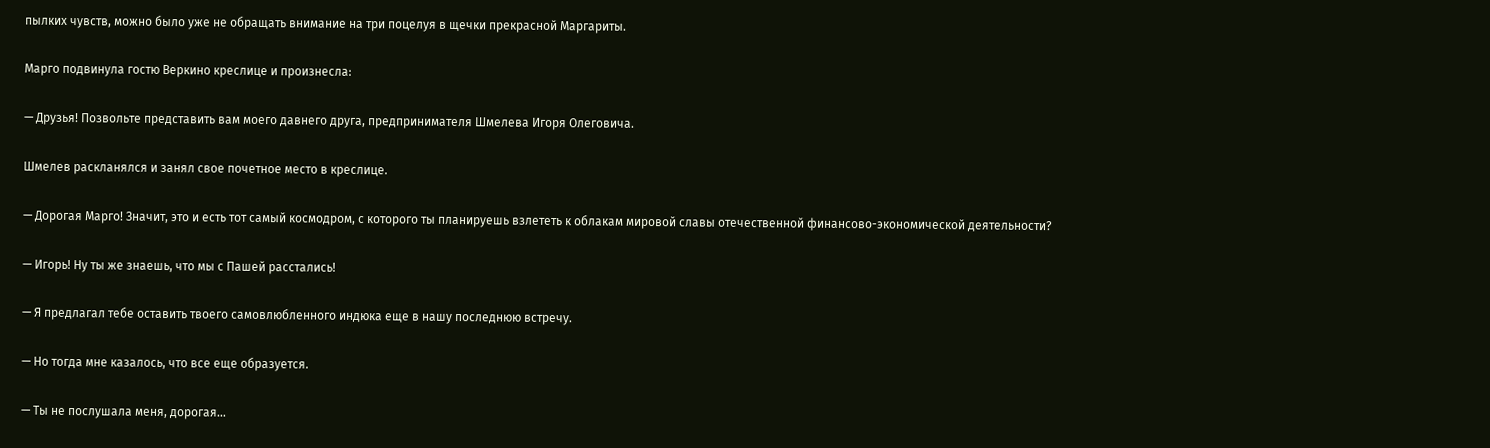пылких чувств, можно было уже не обращать внимание на три поцелуя в щечки прекрасной Маргариты.

Марго подвинула гостю Веркино креслице и произнесла:

— Друзья! Позвольте представить вам моего давнего друга, предпринимателя Шмелева Игоря Олеговича.

Шмелев раскланялся и занял свое почетное место в креслице.

— Дорогая Марго! Значит, это и есть тот самый космодром, с которого ты планируешь взлететь к облакам мировой славы отечественной финансово-экономической деятельности?

— Игорь! Ну ты же знаешь, что мы с Пашей расстались!

— Я предлагал тебе оставить твоего самовлюбленного индюка еще в нашу последнюю встречу.

— Но тогда мне казалось, что все еще образуется.

— Ты не послушала меня, дорогая…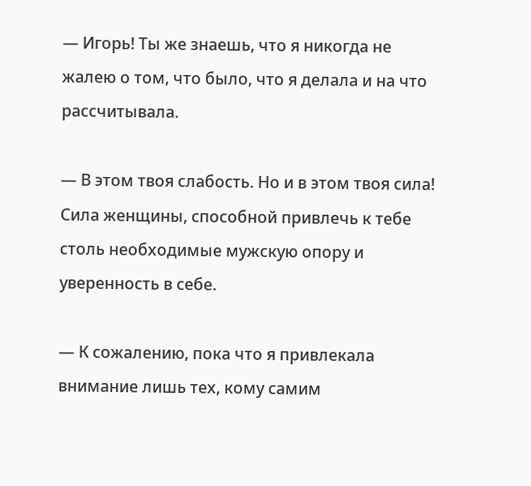— Игорь! Ты же знаешь, что я никогда не жалею о том, что было, что я делала и на что рассчитывала.

— В этом твоя слабость. Но и в этом твоя сила! Сила женщины, способной привлечь к тебе столь необходимые мужскую опору и уверенность в себе.

— К сожалению, пока что я привлекала внимание лишь тех, кому самим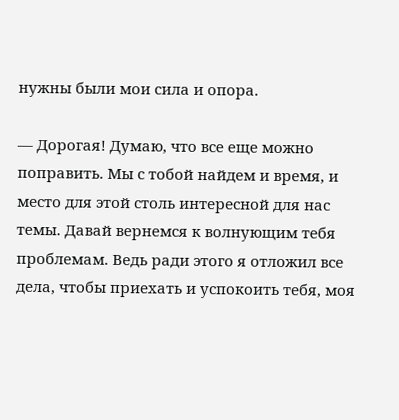нужны были мои сила и опора.

— Дорогая! Думаю, что все еще можно поправить. Мы с тобой найдем и время, и место для этой столь интересной для нас темы. Давай вернемся к волнующим тебя проблемам. Ведь ради этого я отложил все дела, чтобы приехать и успокоить тебя, моя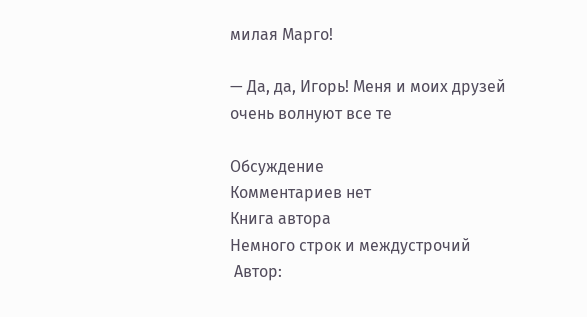милая Марго!

— Да, да, Игорь! Меня и моих друзей очень волнуют все те

Обсуждение
Комментариев нет
Книга автора
Немного строк и междустрочий
 Автор: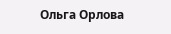Ольга Орлова